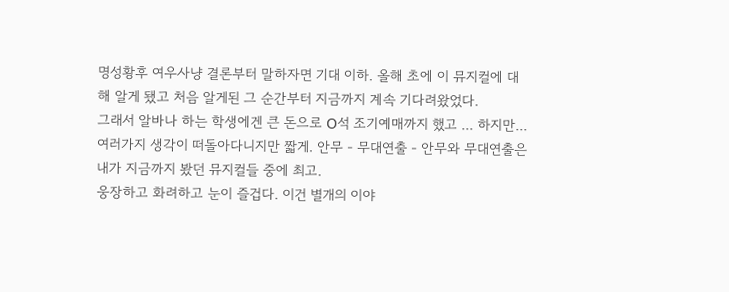명성황후 여우사냥 결론부터 말하자면 기대 이하. 올해 초에 이 뮤지컬에 대해 알게 됐고 처음 알게된 그 순간부터 지금까지 계속 기다려왔었다.
그래서 알바나 하는 학생에겐 큰 돈으로 O석 조기예매까지 했고 ... 하지만...
여러가지 생각이 떠돌아다니지만 짧게. 안무 - 무대연출 - 안무와 무대연출은 내가 지금까지 봤던 뮤지컬들 중에 최고.
웅장하고 화려하고 눈이 즐겁다. 이건 별개의 이야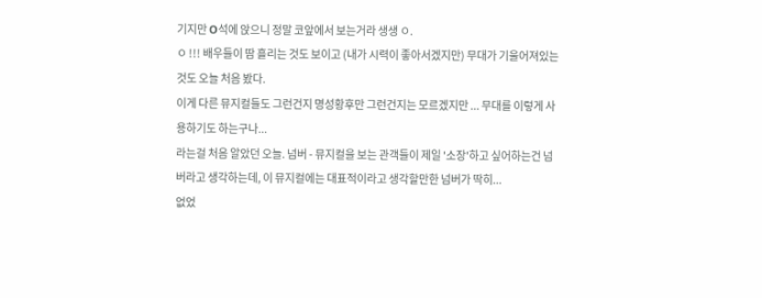기지만 O석에 앉으니 정말 코앞에서 보는거라 생생 ㅇ.
ㅇ !!! 배우들이 땀 흘리는 것도 보이고 (내가 시력이 좋아서겠지만) 무대가 기울어져있는 것도 오늘 처음 봤다.
이게 다른 뮤지컬들도 그런건지 명성황후만 그런건지는 모르겠지만 ... 무대를 이렇게 사용하기도 하는구나...
라는걸 처음 알았던 오늘. 넘버 - 뮤지컬을 보는 관객들이 제일 '소장'하고 싶어하는건 넘버라고 생각하는데, 이 뮤지컬에는 대표적이라고 생각할만한 넘버가 딱히...
없었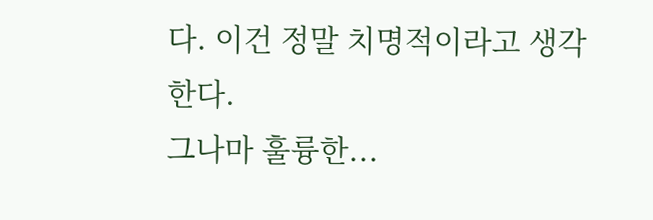다. 이건 정말 치명적이라고 생각한다.
그나마 훌륭한...